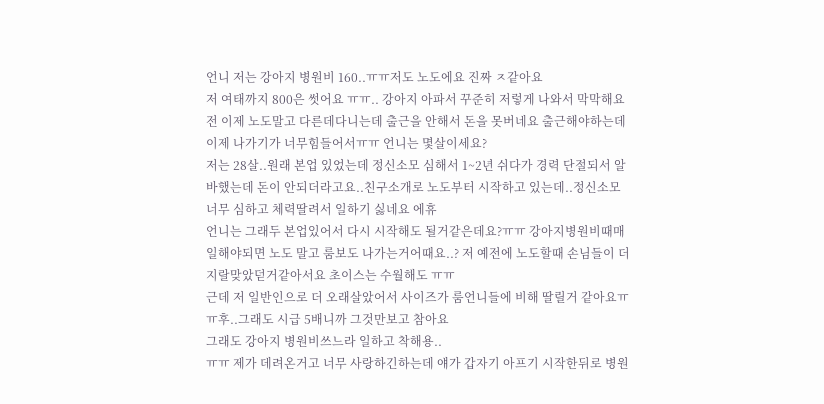언니 저는 강아지 병원비 160..ㅠㅠ저도 노도에요 진짜 ㅈ같아요
저 여태까지 800은 썻어요 ㅠㅠ.. 강아지 아파서 꾸준히 저렇게 나와서 막막해요 전 이제 노도말고 다른데다니는데 출근을 안해서 돈을 못버네요 출근해야하는데 이제 나가기가 너무힘들어서ㅠㅠ 언니는 몇살이세요?
저는 28살..원래 본업 있었는데 정신소모 심해서 1~2년 쉬다가 경력 단절되서 알바했는데 돈이 안되더라고요..친구소개로 노도부터 시작하고 있는데..정신소모 너무 심하고 체력딸려서 일하기 싫네요 에휴
언니는 그래두 본업있어서 다시 시작해도 될거같은데요?ㅠㅠ 강아지병원비때매 일해야되면 노도 말고 룸보도 나가는거어때요..? 저 예전에 노도할때 손님들이 더 지랄맞았덛거같아서요 초이스는 수월해도 ㅠㅠ
근데 저 일반인으로 더 오래살았어서 사이즈가 룸언니들에 비해 딸릴거 같아요ㅠㅠ후..그래도 시급 5배니까 그것만보고 참아요
그래도 강아지 병원비쓰느라 일하고 착해용..
ㅠㅠ 제가 데려온거고 너무 사랑하긴하는데 얘가 갑자기 아프기 시작한뒤로 병원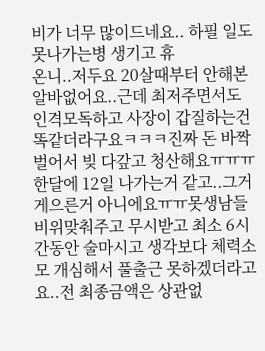비가 너무 많이드네요.. 하필 일도 못나가는병 생기고 휴
온니..저두요 20살때부터 안해본 알바없어요..근데 최저주면서도 인격모독하고 사장이 갑질하는건 똑같더라구요ㅋㅋㅋ진짜 돈 바짝벌어서 빚 다갚고 청산해요ㅠㅠㅠ
한달에 12일 나가는거 같고..그거 게으른거 아니에요ㅠㅠ못생남들 비위맞춰주고 무시받고 최소 6시간동안 술마시고 생각보다 체력소모 개심해서 풀출근 못하겠더라고요..전 최종금액은 상관없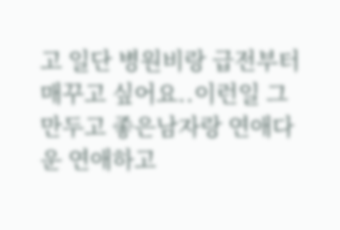고 일단 병원비랑 급전부터 매꾸고 싶어요..이런일 그만두고 좋은남자랑 연애다운 연애하고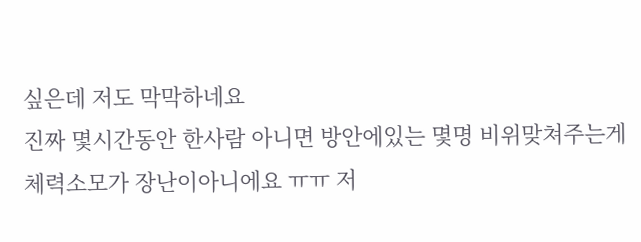싶은데 저도 막막하네요
진짜 몇시간동안 한사람 아니면 방안에있는 몇명 비위맞쳐주는게 체력소모가 장난이아니에요 ㅠㅠ 저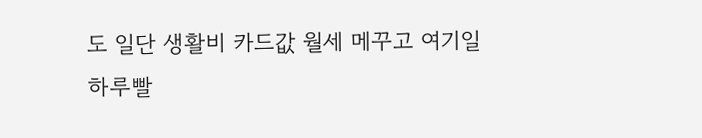도 일단 생활비 카드값 월세 메꾸고 여기일 하루빨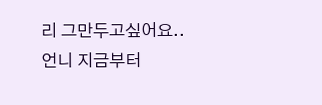리 그만두고싶어요..
언니 지금부터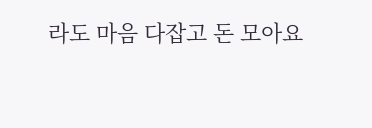라도 마음 다잡고 돈 모아요